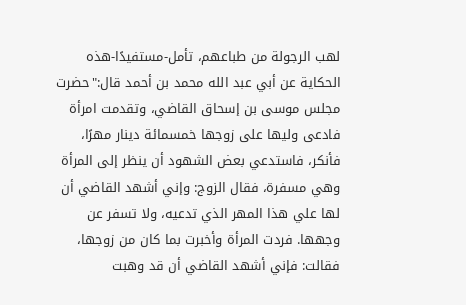لهب الرجولة من طباعهم، تأمل-مستفيدًا-هذه الحكاية عن أبي عبد الله محمد بن أحمد قال:"حضرت مجلس موسى بن إسحاق القاضي، وتقدمت امرأة فادعى وليها على زوجها خمسمائة دينار مهرًا، فأنكر، فاستدعي بعض الشهود أن ينظر إلى المرأة وهي مسفرة، فقال الزوج: وإني أشهد القاضي أن لها علي هذا المهر الذي تدعيه، ولا تسفر عن وجهها. فردت المرأة وأخبرت بما كان من زوجها، فقالت: فإني أشهد القاضي أن قد وهبت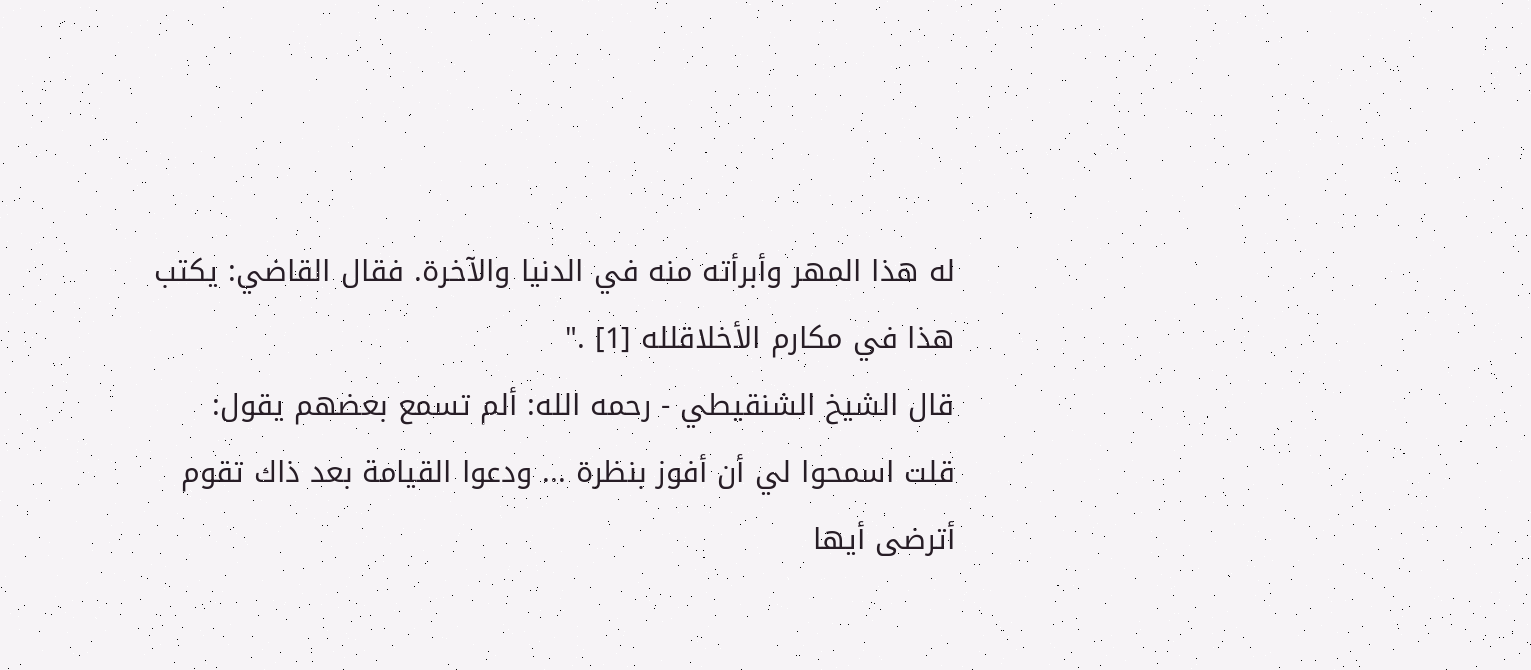له هذا المهر وأبرأته منه في الدنيا والآخرة. فقال القاضي: يكتب هذا في مكارم الأخلاقلله [1] ."
قال الشيخ الشنقيطي - رحمه الله: ألم تسمع بعضهم يقول:
قلت اسمحوا لي أن أفوز بنظرة ... ودعوا القيامة بعد ذاك تقوم
أترضى أيها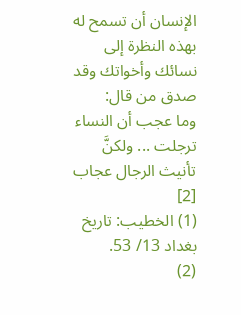الإنسان أن تسمح له بهذه النظرة إلى نسائك وأخواتك وقد صدق من قال:
وما عجب أن النساء ترجلت ... ولكنَّ تأنيث الرجال عجاب [2]
(1) الخطيب: تاريخ بغداد 13/ 53.
(2)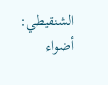الشنقيطي: أضواء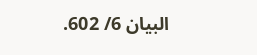البيان 6/ 602.